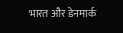भारत और डेनमार्क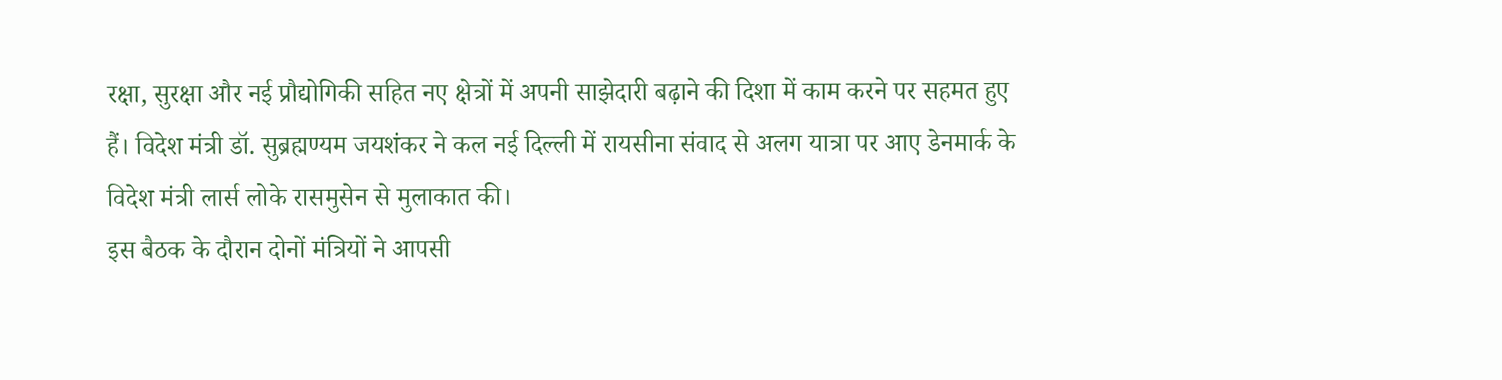रक्षा, सुरक्षा और नई प्रौद्योगिकी सहित नए क्षेत्रों में अपनी साझेदारी बढ़ाने की दिशा में काम करने पर सहमत हुए हैं। विदेश मंत्री डॉ. सुब्रह्मण्यम जयशंकर ने कल नई दिल्ली में रायसीना संवाद से अलग यात्रा पर आए डेनमार्क के विदेश मंत्री लार्स लोके रासमुसेन से मुलाकात की।
इस बैठक के दौरान दोनों मंत्रियों ने आपसी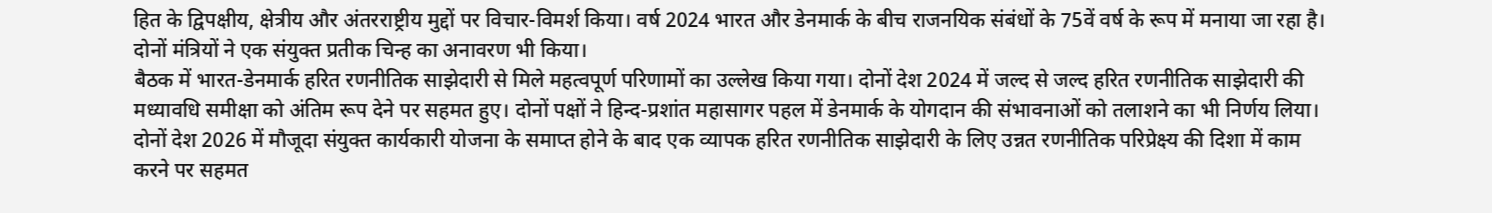हित के द्विपक्षीय, क्षेत्रीय और अंतरराष्ट्रीय मुद्दों पर विचार-विमर्श किया। वर्ष 2024 भारत और डेनमार्क के बीच राजनयिक संबंधों के 75वें वर्ष के रूप में मनाया जा रहा है। दोनों मंत्रियों ने एक संयुक्त प्रतीक चिन्ह का अनावरण भी किया।
बैठक में भारत-डेनमार्क हरित रणनीतिक साझेदारी से मिले महत्वपूर्ण परिणामों का उल्लेख किया गया। दोनों देश 2024 में जल्द से जल्द हरित रणनीतिक साझेदारी की मध्यावधि समीक्षा को अंतिम रूप देने पर सहमत हुए। दोनों पक्षों ने हिन्द-प्रशांत महासागर पहल में डेनमार्क के योगदान की संभावनाओं को तलाशने का भी निर्णय लिया।
दोनों देश 2026 में मौजूदा संयुक्त कार्यकारी योजना के समाप्त होने के बाद एक व्यापक हरित रणनीतिक साझेदारी के लिए उन्नत रणनीतिक परिप्रेक्ष्य की दिशा में काम करने पर सहमत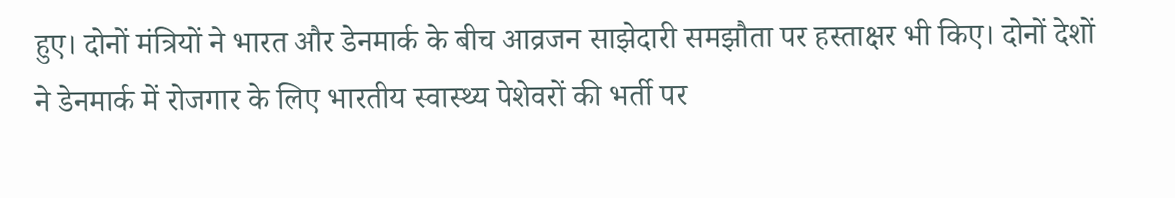हुए। दोनों मंत्रियों ने भारत और डेनमार्क के बीच आव्रजन साझेदारी समझौता पर हस्ताक्षर भी किए। दोनों देशों ने डेनमार्क में रोजगार के लिए भारतीय स्वास्थ्य पेशेवरों की भर्ती पर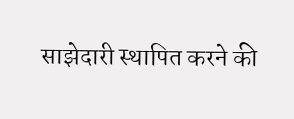साझेदारी स्थापित करने की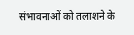संभावनाओं को तलाशने के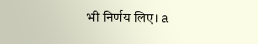भी निर्णय लिए। a